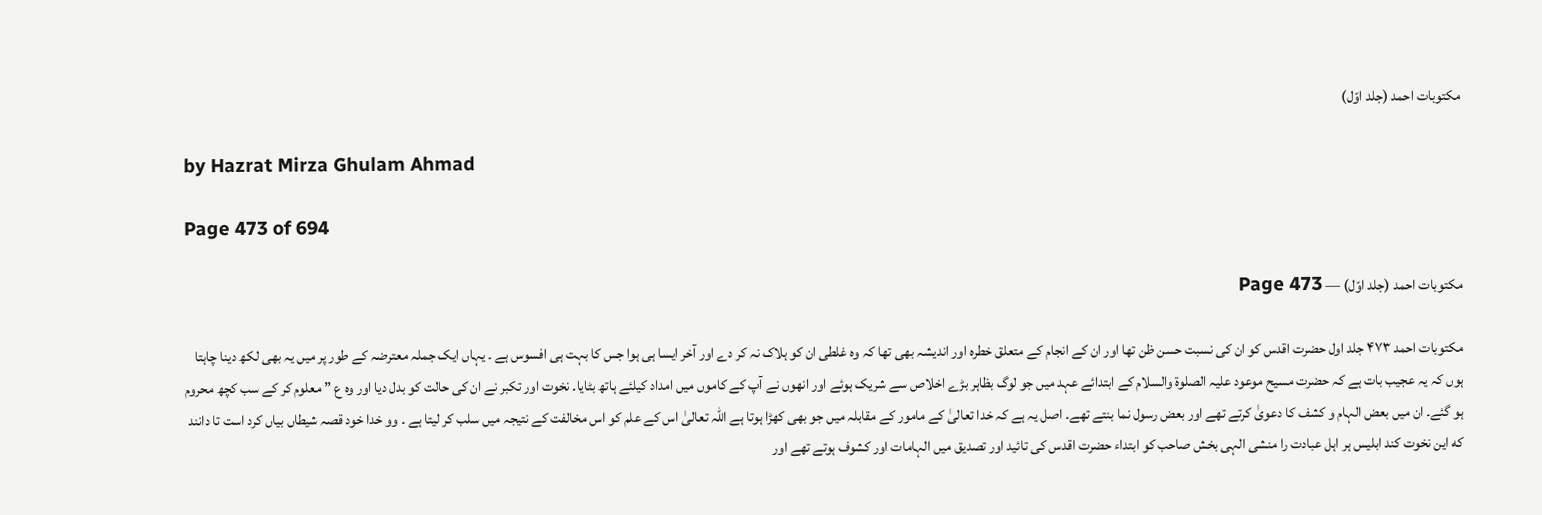مکتوبات احمد (جلد اوّل)

by Hazrat Mirza Ghulam Ahmad

Page 473 of 694

مکتوبات احمد (جلد اوّل) — Page 473

مکتوبات احمد ۴۷۳ جلد اول حضرت اقدس کو ان کی نسبت حسن ظن تھا اور ان کے انجام کے متعلق خطرہ اور اندیشہ بھی تھا کہ وہ غلطی ان کو ہلاک نہ کر دے اور آخر ایسا ہی ہوا جس کا بہت ہی افسوس ہے ۔ یہاں ایک جملہ معترضہ کے طور پر میں یہ بھی لکھ دینا چاہتا ہوں کہ یہ عجیب بات ہے کہ حضرت مسیح موعود علیہ الصلوۃ والسلام کے ابتدائے عہد میں جو لوگ بظاہر بڑے اخلاص سے شریک ہوئے اور انھوں نے آپ کے کاموں میں امداد کیلئے ہاتھ بٹایا۔ نخوت اور تکبر نے ان کی حالت کو بدل دیا اور وہ ع ” معلوم کر کے سب کچھ محروم ہو گئے۔ ان میں بعض الہام و کشف کا دعویٰ کرتے تھے اور بعض رسول نما بنتے تھے۔ اصل یہ ہے کہ خدا تعالیٰ کے مامور کے مقابلہ میں جو بھی کھڑا ہوتا ہے اللہ تعالیٰ اس کے علم کو اس مخالفت کے نتیجہ میں سلب کر لیتا ہے ۔ وو خدا خود قصہ شیطاں بیاں کرد است تا دانند که این نخوت کند ابلیس ہر اہل عبادت را منشی الہی بخش صاحب کو ابتداء حضرت اقدس کی تائید اور تصدیق میں الہامات اور کشوف ہوتے تھے اور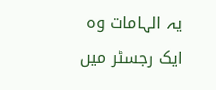یہ الہامات وہ ایک رجسٹر میں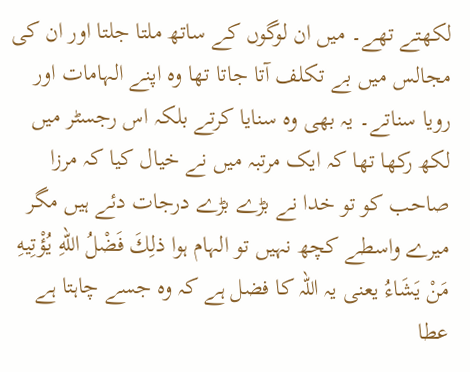لکھتے تھے۔ میں ان لوگوں کے ساتھ ملتا جلتا اور ان کی مجالس میں بے تکلف آتا جاتا تھا وہ اپنے الہامات اور رویا سناتے۔ یہ بھی وہ سنایا کرتے بلکہ اس رجسٹر میں لکھ رکھا تھا کہ ایک مرتبہ میں نے خیال کیا کہ مرزا صاحب کو تو خدا نے بڑے بڑے درجات دئے ہیں مگر میرے واسطے کچھ نہیں تو الہام ہوا ذلِكَ فَضْلُ اللهِ يُؤْتِيهِ مَنْ يَشَاءُ یعنی یہ اللہ کا فضل ہے کہ وہ جسے چاہتا ہے عطا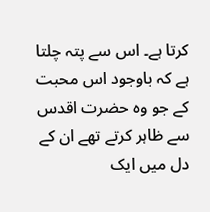کرتا ہے۔ اس سے پتہ چلتا ہے کہ باوجود اس محبت کے جو وہ حضرت اقدس سے ظاہر کرتے تھے ان کے دل میں ایک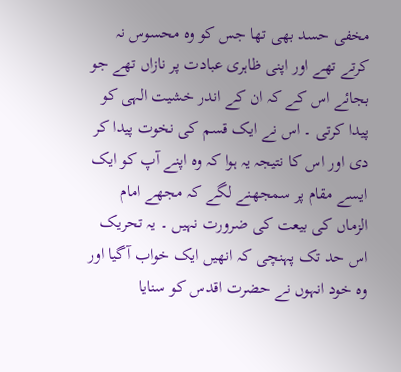مخفی حسد بھی تھا جس کو وہ محسوس نہ کرتے تھے اور اپنی ظاہری عبادت پر نازاں تھے جو بجائے اس کے کہ ان کے اندر خشیت الہی کو پیدا کرتی ۔ اس نے ایک قسم کی نخوت پیدا کر دی اور اس کا نتیجہ یہ ہوا کہ وہ اپنے آپ کو ایک ایسے مقام پر سمجھنے لگے کہ مجھے امام الزماں کی بیعت کی ضرورت نہیں ۔ یہ تحریک اس حد تک پہنچی کہ انھیں ایک خواب آگیا اور وہ خود انہوں نے حضرت اقدس کو سنایا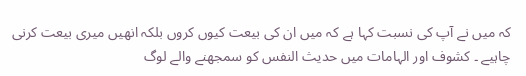کہ میں نے آپ کی نسبت کہا ہے کہ میں ان کی بیعت کیوں کروں بلکہ انھیں میری بیعت کرنی چاہیے ۔ کشوف اور الہامات میں حدیث النفس کو سمجھنے والے لوگ